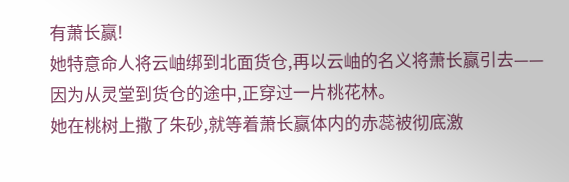有萧长赢!
她特意命人将云岫绑到北面货仓,再以云岫的名义将萧长赢引去——因为从灵堂到货仓的途中,正穿过一片桃花林。
她在桃树上撒了朱砂,就等着萧长赢体内的赤蕊被彻底激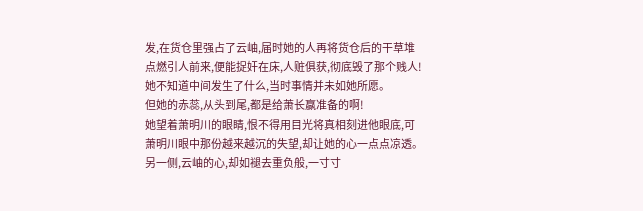发,在货仓里强占了云岫,届时她的人再将货仓后的干草堆点燃引人前来,便能捉奸在床,人赃俱获,彻底毁了那个贱人!
她不知道中间发生了什么,当时事情并未如她所愿。
但她的赤蕊,从头到尾,都是给萧长赢准备的啊!
她望着萧明川的眼睛,恨不得用目光将真相刻进他眼底,可萧明川眼中那份越来越沉的失望,却让她的心一点点凉透。
另一侧,云岫的心,却如褪去重负般,一寸寸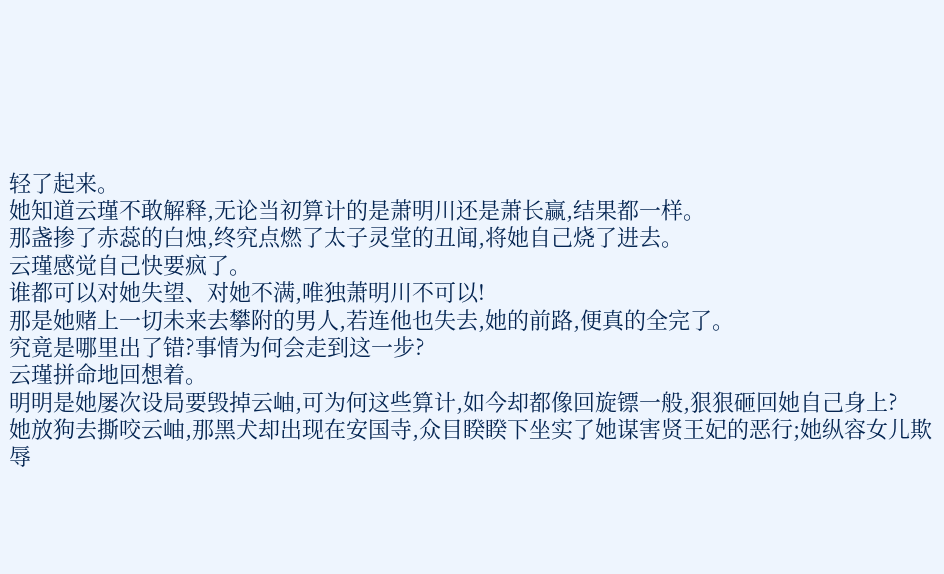轻了起来。
她知道云瑾不敢解释,无论当初算计的是萧明川还是萧长赢,结果都一样。
那盏掺了赤蕊的白烛,终究点燃了太子灵堂的丑闻,将她自己烧了进去。
云瑾感觉自己快要疯了。
谁都可以对她失望、对她不满,唯独萧明川不可以!
那是她赌上一切未来去攀附的男人,若连他也失去,她的前路,便真的全完了。
究竟是哪里出了错?事情为何会走到这一步?
云瑾拼命地回想着。
明明是她屡次设局要毁掉云岫,可为何这些算计,如今却都像回旋镖一般,狠狠砸回她自己身上?
她放狗去撕咬云岫,那黑犬却出现在安国寺,众目睽睽下坐实了她谋害贤王妃的恶行;她纵容女儿欺辱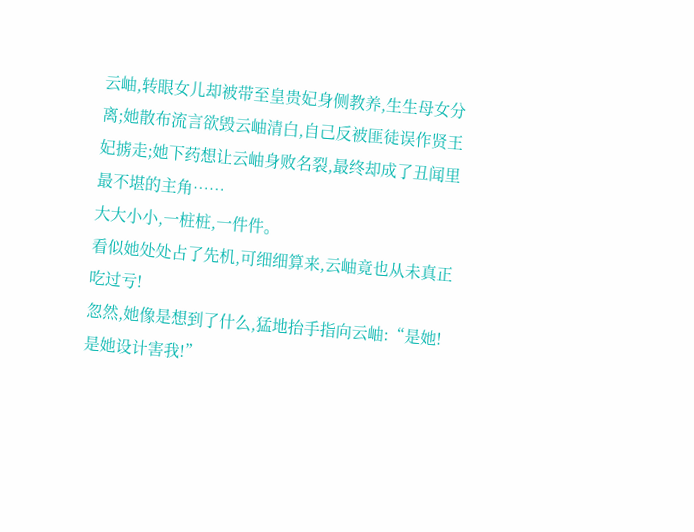云岫,转眼女儿却被带至皇贵妃身侧教养,生生母女分离;她散布流言欲毁云岫清白,自己反被匪徒误作贤王妃掳走;她下药想让云岫身败名裂,最终却成了丑闻里最不堪的主角……
大大小小,一桩桩,一件件。
看似她处处占了先机,可细细算来,云岫竟也从未真正吃过亏!
忽然,她像是想到了什么,猛地抬手指向云岫:“是她!是她设计害我!”